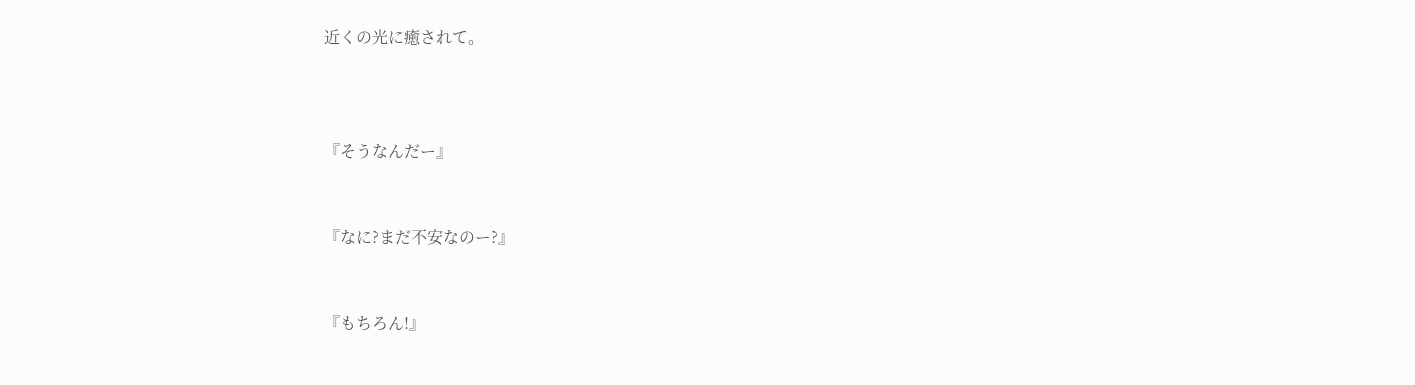近くの光に癒されて。



『そうなんだー』


『なに?まだ不安なのー?』


『もちろん!』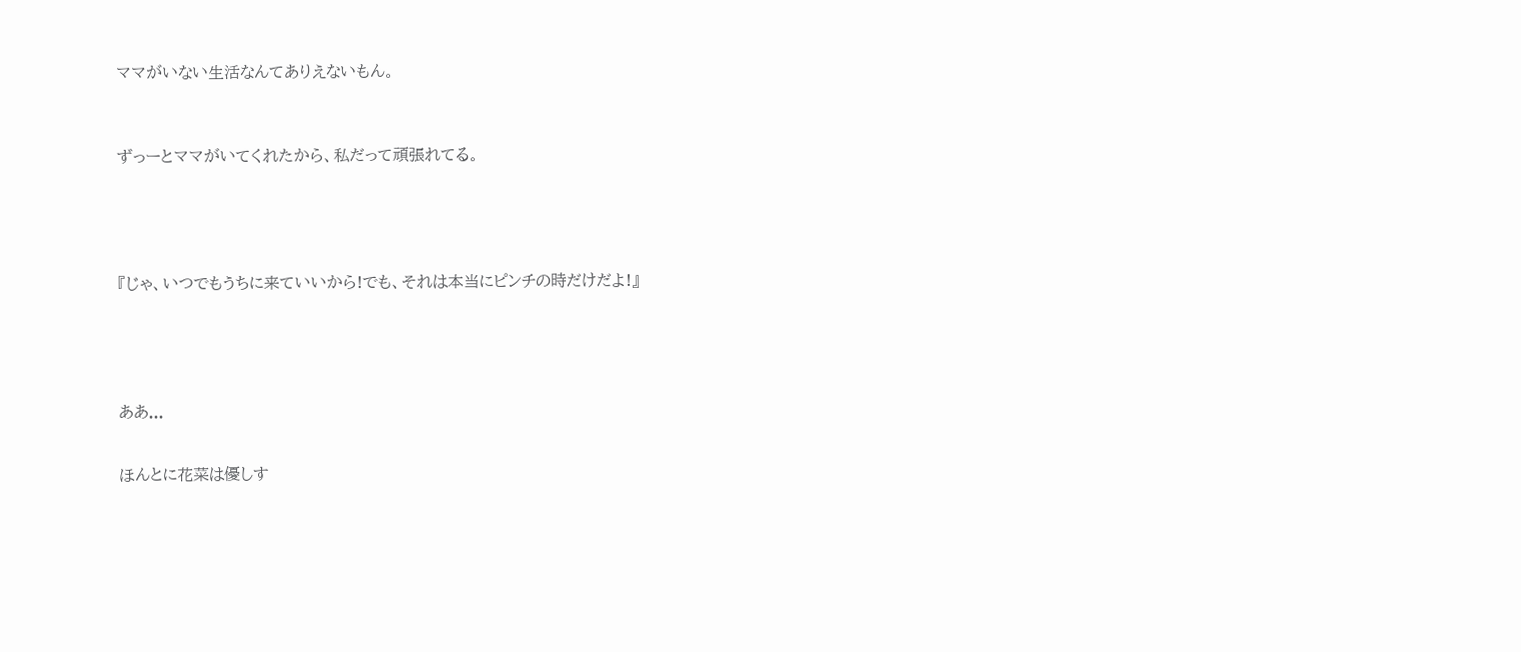ママがいない生活なんてありえないもん。



ずっーとママがいてくれたから、私だって頑張れてる。





『じゃ、いつでもうちに来ていいから!でも、それは本当にピンチの時だけだよ!』





ああ...


ほんとに花菜は優しす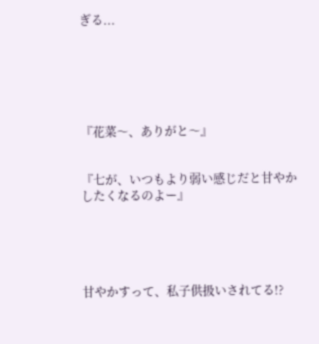ぎる...






『花菜〜、ありがと〜』


『七が、いつもより弱い感じだと甘やかしたくなるのよー』





甘やかすって、私子供扱いされてる!?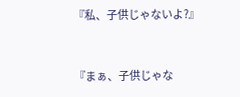『私、子供じゃないよ?』


『まぁ、子供じゃな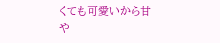くても可愛いから甘や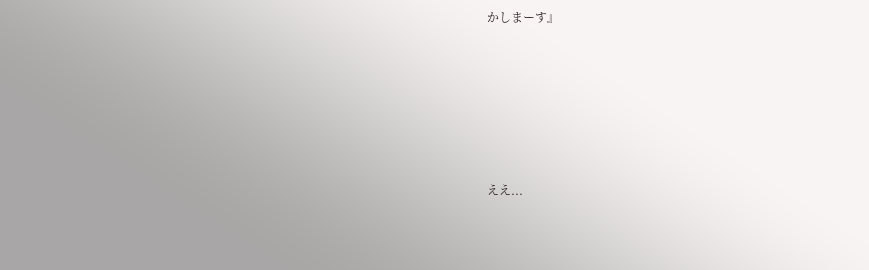かしまーす』






ええ...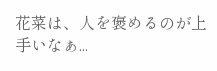花菜は、人を褒めるのが上手いなぁ...